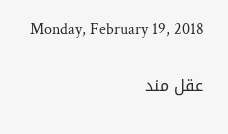Monday, February 19, 2018

عقل مند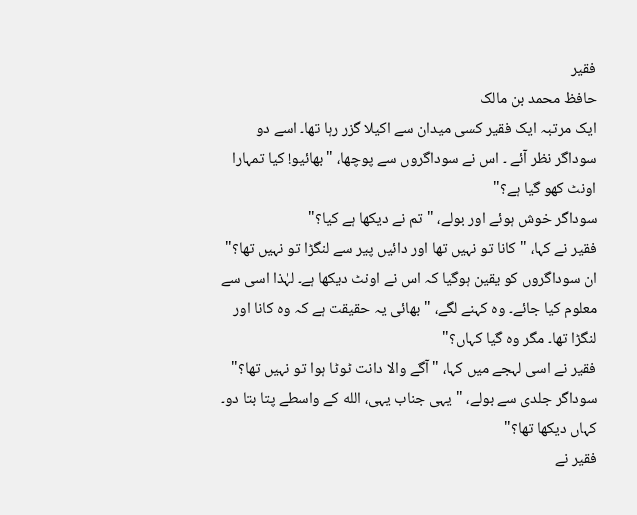فقیر
حافظ محمد بن مالک
ایک مرتبہ ایک فقیر کسی میدان سے اکیلا گزر رہا تھا۔ اسے دو سوداگر نظر آئے ۔ اس نے سوداگروں سے پوچھا، "بھائیو! کیا تمہارا اونٹ کھو گیا ہے؟"
سوداگر خوش ہوئے اور بولے، "تم نے دیکھا ہے کیا؟"
فقیر نے کہا، "کانا تو نہیں تھا اور دائیں پیر سے لنگڑا تو نہیں تھا؟"
ان سوداگروں کو یقین ہوگیا کہ اس نے اونٹ دیکھا ہے۔ لہٰذا اسی سے معلوم کیا جائے۔ وہ کہنے لگے، "بھائی یہ حقیقت ہے کہ وہ کانا اور لنگڑا تھا۔ مگر وہ گیا کہاں؟"
فقیر نے اسی لہجے میں کہا، "آگے والا دانت ٹوٹا ہوا تو نہیں تھا؟"
سوداگر جلدی سے بولے، "یہی جناب یہی، الله کے واسطے پتا بتا دو۔ کہاں دیکھا تھا؟"
فقیر نے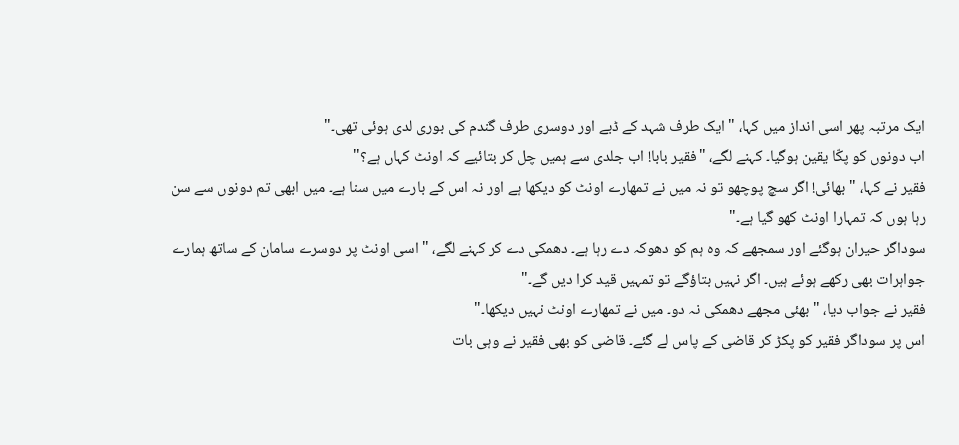ایک مرتبہ پھر اسی انداز میں کہا، "ایک طرف شہد کے ڈبے اور دوسری طرف گندم کی بوری لدی ہوئی تھی۔"
اب دونوں کو پکّا یقین ہوگیا۔ کہنے لگے، "فقیر بابا! اب جلدی سے ہمیں چل کر بتائیے کہ اونٹ کہاں ہے؟"
فقیر نے کہا، "بھائی! اگر سچ پوچھو تو نہ میں نے تمھارے اونٹ کو دیکھا ہے اور نہ اس کے بارے میں سنا ہے۔ میں ابھی تم دونوں سے سن رہا ہوں کہ تمہارا اونٹ کھو گیا ہے۔"
سوداگر حیران ہوگئے اور سمجھے کہ وہ ہم کو دھوکہ دے رہا ہے۔ دھمکی دے کر کہنے لگے، "اسی اونٹ پر دوسرے سامان کے ساتھ ہمارے جواہرات بھی رکھے ہوئے ہیں۔ اگر نہیں بتاؤگے تو تمہیں قید کرا دیں گے۔"
فقیر نے جواب دیا، "بھئی مجھے دھمکی نہ دو۔ میں نے تمھارے اونٹ نہیں دیکھا۔"
اس پر سوداگر فقیر کو پکڑ کر قاضی کے پاس لے گئے۔ قاضی کو بھی فقیر نے وہی بات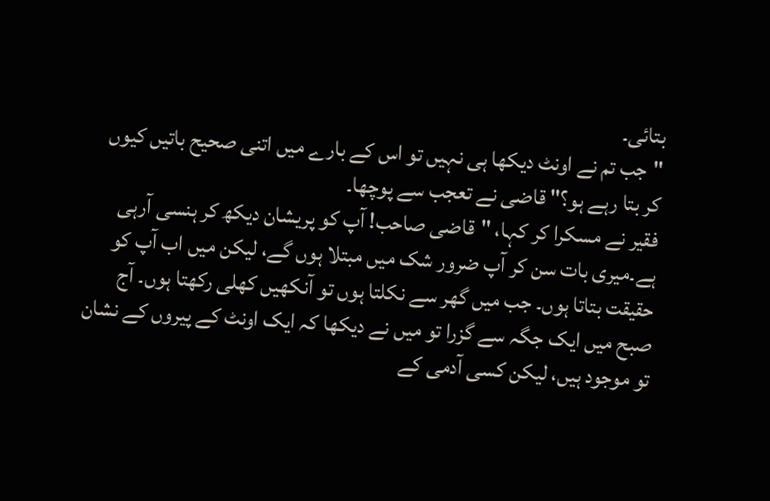بتائی۔
"جب تم نے اونٹ دیکھا ہی نہیں تو اس کے بارے میں اتنی صحیح باتیں کیوں کر بتا رہے ہو؟" قاضی نے تعجب سے پوچھا۔
فقیر نے مسکرا کر کہا، "قاضی صاحب! آپ کو پریشان دیکھ کر ہنسی آرہی ہے۔میری بات سن کر آپ ضرور شک میں مبتلا ہوں گے، لیکن میں اب آپ کو حقیقت بتاتا ہوں۔ جب میں گھر سے نکلتا ہوں تو آنکھیں کھلی رکھتا ہوں۔ آج صبح میں ایک جگہ سے گزرا تو میں نے دیکھا کہ ایک اونٹ کے پیروں کے نشان تو موجود ہیں، لیکن کسی آدمی کے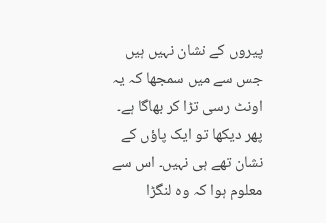پیروں کے نشان نہیں ہیں جس سے میں سمجھا کہ یہ اونٹ رسی تڑا کر بھاگا ہے۔ پھر دیکھا تو ایک پاؤں کے نشان تھے ہی نہیں۔ اس سے معلوم ہوا کہ وہ لنگڑا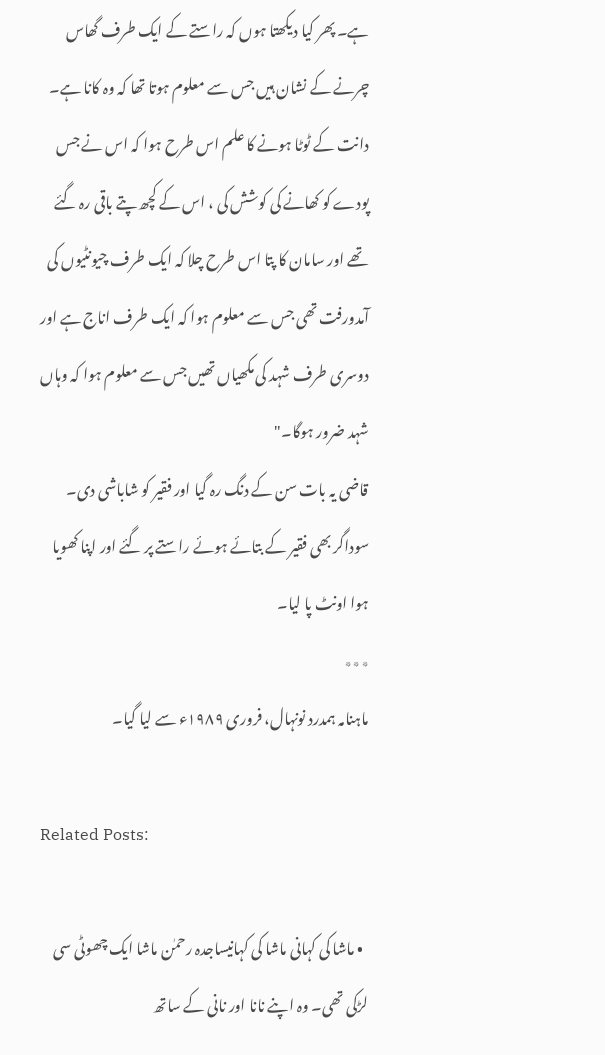ہے۔ پھر کیا دیکھتا ہوں کہ راستے کے ایک طرف گھاس چرنے کے نشان ہیں جس سے معلوم ہوتا تھا کہ وہ کانا ہے۔ دانت کے ٹوٹا ہونے کا علم اس طرح ہوا کہ اس نے جس پودے کو کھانے کی کوشش کی ، اس کے کچھ پتے باقی رہ گئے تھے اور سامان کا پتا اس طرح چلا کہ ایک طرف چیونٹیوں کی آمدورفت تھی جس سے معلوم ہوا کہ ایک طرف اناج ہے اور دوسری طرف شہد کی مکھیاں تھیں جس سے معلوم ہوا کہ وہاں شہد ضرور ہوگا۔"
قاضی یہ بات سن کے دنگ رہ گیا اور فقیر کو شاباشی دی۔ سوداگر بھی فقیر کے بتائے ہوئے راستے پر گئے اور اپنا کھویا ہوا اونٹ پا لیا۔
٭٭٭
ماہنامہ ہمدرد نونہال، فروری ۱۹۸۹ء سے لیا گیا۔

Related Posts:

  • ماشا کی کہانی ماشا کی کہانیساجدہ رحمٰن ماشا ایک چھوٹی سی لڑکی تھی۔ وہ اپنے نانا اور نانی کے ساتھ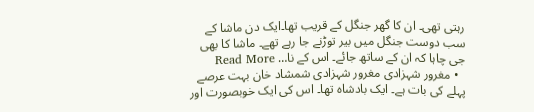رہتی تھی۔ ان کا گھر جنگل کے قریب تھا۔ایک دن ماشا کے سب دوست جنگل میں بیر توڑنے جا رہے تھے۔ ماشا کا بھی جی چاہا کہ ان کے ساتھ جائے۔ اس کے نا… Read More
  • مغرور شہزادی مغرور شہزادی شمشاد خان بہت عرصے پہلے کی بات ہے۔ ایک بادشاہ تھا۔ اس کی ایک خوبصورت اور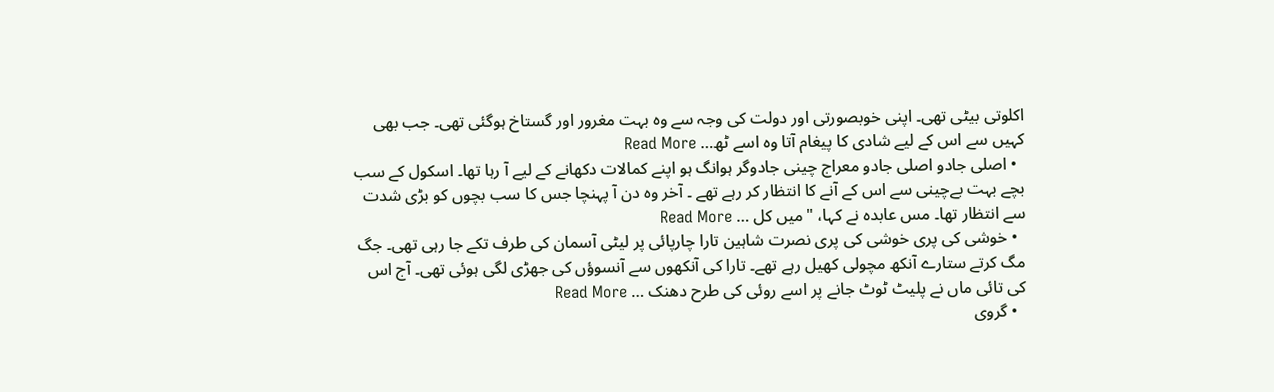اکلوتی بیٹی تھی۔ اپنی خوبصورتی اور دولت کی وجہ سے وہ بہت مغرور اور گستاخ ہوگئی تھی۔ جب بھی کہیں سے اس کے لیے شادی کا پیغام آتا وہ اسے ٹھ… Read More
  • اصلی جادو اصلی جادو معراج چینی جادوگر ہوانگ ہو اپنے کمالات دکھانے کے لیے آ رہا تھا۔ اسکول کے سب بچے بہت بےچینی سے اس کے آنے کا انتظار کر رہے تھے ۔ آخر وہ دن آ پہنچا جس کا سب بچوں کو بڑی شدت سے انتظار تھا۔ مس عابدہ نے کہا، "میں کل … Read More
  • خوشی کی پری خوشی کی پری نصرت شاہین تارا چارپائی پر لیٹی آسمان کی طرف تکے جا رہی تھی۔ جگ مگ کرتے ستارے آنکھ مچولی کھیل رہے تھے۔ تارا کی آنکھوں سے آنسوؤں کی جھڑی لگی ہوئی تھی۔ آج اس کی تائی ماں نے پلیٹ ٹوٹ جانے پر اسے روئی کی طرح دھنک … Read More
  • گروی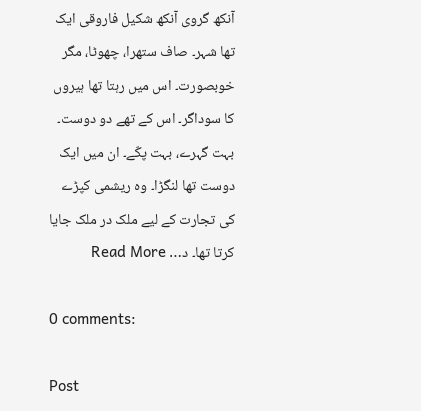آنکھ گروی آنکھ شکیل فاروقی ایک تھا شہر۔ صاف ستھرا، چھوٹا، مگر خوبصورت۔ اس میں رہتا تھا ہیروں کا سوداگر۔ اس کے تھے دو دوست۔ بہت گہرے، بہت پکّے۔ ان میں ایک دوست تھا لنگڑا۔ وہ ریشمی کپڑے کی تجارت کے لیے ملک در ملک جایا کرتا تھا۔ د… Read More

0 comments:

Post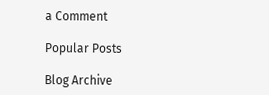a Comment

Popular Posts

Blog Archive